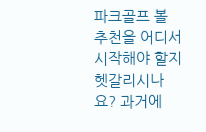파크골프 볼 추천을 어디서 시작해야 할지 헷갈리시나요? 과거에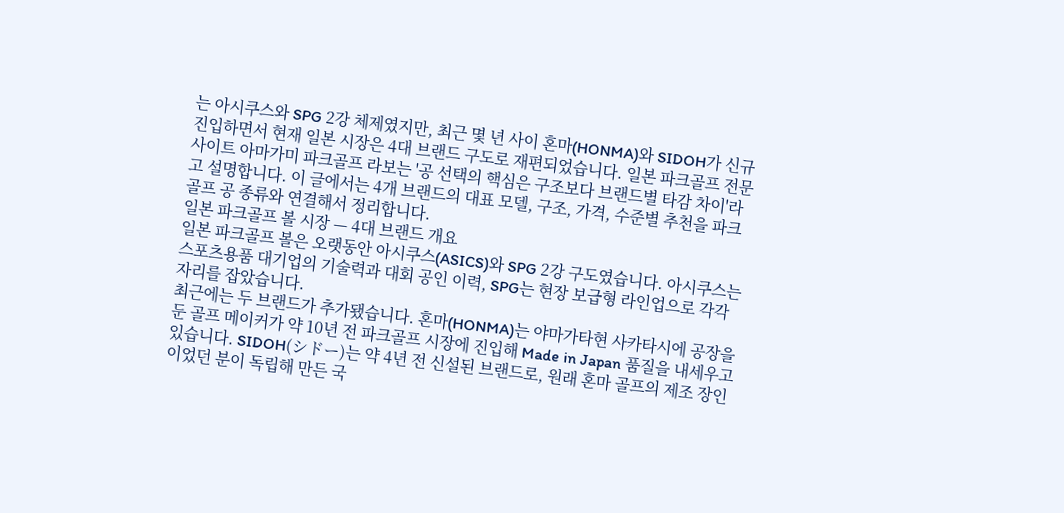는 아시쿠스와 SPG 2강 체제였지만, 최근 몇 년 사이 혼마(HONMA)와 SIDOH가 신규 진입하면서 현재 일본 시장은 4대 브랜드 구도로 재편되었습니다. 일본 파크골프 전문 사이트 아마가미 파크골프 라보는 '공 선택의 핵심은 구조보다 브랜드별 타감 차이'라고 설명합니다. 이 글에서는 4개 브랜드의 대표 모델, 구조, 가격, 수준별 추천을 파크골프 공 종류와 연결해서 정리합니다.
일본 파크골프 볼 시장 — 4대 브랜드 개요
일본 파크골프 볼은 오랫동안 아시쿠스(ASICS)와 SPG 2강 구도였습니다. 아시쿠스는 스포츠용품 대기업의 기술력과 대회 공인 이력, SPG는 현장 보급형 라인업으로 각각 자리를 잡았습니다.
최근에는 두 브랜드가 추가됐습니다. 혼마(HONMA)는 야마가타현 사카타시에 공장을 둔 골프 메이커가 약 10년 전 파크골프 시장에 진입해 Made in Japan 품질을 내세우고 있습니다. SIDOH(シドー)는 약 4년 전 신설된 브랜드로, 원래 혼마 골프의 제조 장인이었던 분이 독립해 만든 국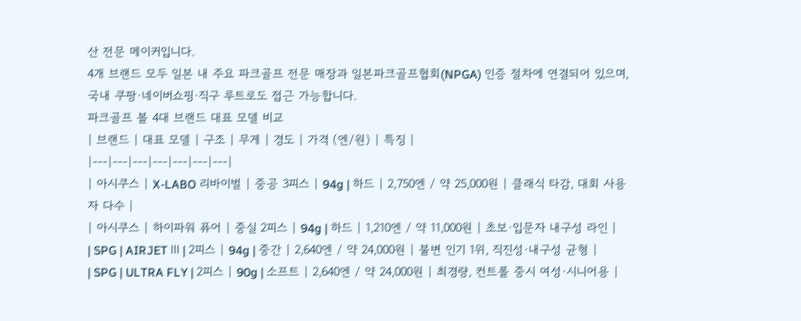산 전문 메이커입니다.
4개 브랜드 모두 일본 내 주요 파크골프 전문 매장과 일본파크골프협회(NPGA) 인증 절차에 연결되어 있으며, 국내 쿠팡·네이버쇼핑·직구 루트로도 접근 가능합니다.
파크골프 볼 4대 브랜드 대표 모델 비교
| 브랜드 | 대표 모델 | 구조 | 무게 | 경도 | 가격 (엔/원) | 특징 |
|---|---|---|---|---|---|---|
| 아시쿠스 | X-LABO 리바이벌 | 중공 3피스 | 94g | 하드 | 2,750엔 / 약 25,000원 | 클래식 타감, 대회 사용자 다수 |
| 아시쿠스 | 하이파워 퓨어 | 중실 2피스 | 94g | 하드 | 1,210엔 / 약 11,000원 | 초보·입문자 내구성 라인 |
| SPG | AIRJET Ⅲ | 2피스 | 94g | 중간 | 2,640엔 / 약 24,000원 | 불변 인기 1위, 직진성·내구성 균형 |
| SPG | ULTRA FLY | 2피스 | 90g | 소프트 | 2,640엔 / 약 24,000원 | 최경량, 컨트롤 중시 여성·시니어용 |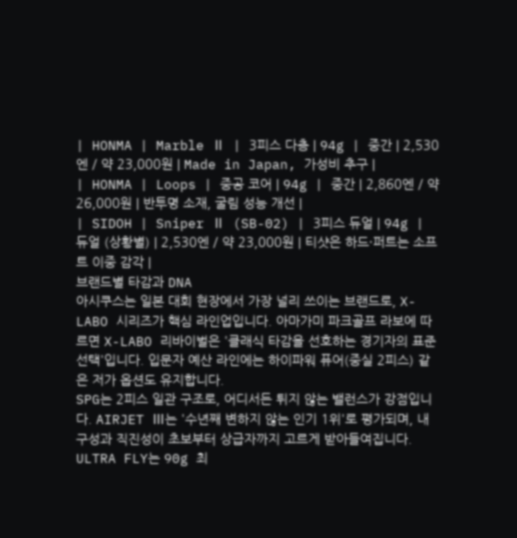| HONMA | Marble Ⅱ | 3피스 다층 | 94g | 중간 | 2,530엔 / 약 23,000원 | Made in Japan, 가성비 추구 |
| HONMA | Loops | 중공 코어 | 94g | 중간 | 2,860엔 / 약 26,000원 | 반투명 소재, 굴림 성능 개선 |
| SIDOH | Sniper Ⅱ (SB-02) | 3피스 듀얼 | 94g | 듀얼 (상황별) | 2,530엔 / 약 23,000원 | 티샷은 하드·퍼트는 소프트 이중 감각 |
브랜드별 타감과 DNA
아시쿠스는 일본 대회 현장에서 가장 널리 쓰이는 브랜드로, X-LABO 시리즈가 핵심 라인업입니다. 아마가미 파크골프 라보에 따르면 X-LABO 리바이벌은 '클래식 타감을 선호하는 경기자의 표준 선택'입니다. 입문자 예산 라인에는 하이파워 퓨어(중실 2피스) 같은 저가 옵션도 유지합니다.
SPG는 2피스 일관 구조로, 어디서든 튀지 않는 밸런스가 강점입니다. AIRJET Ⅲ는 '수년째 변하지 않는 인기 1위'로 평가되며, 내구성과 직진성이 초보부터 상급자까지 고르게 받아들여집니다. ULTRA FLY는 90g 최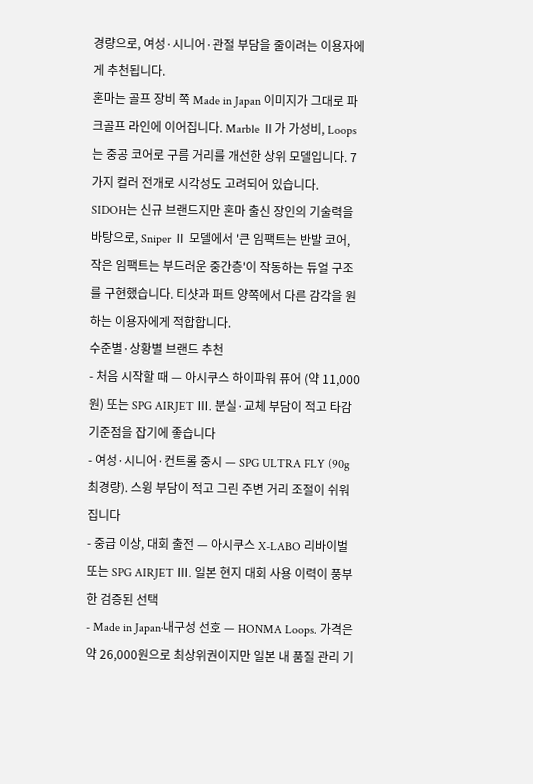경량으로, 여성·시니어·관절 부담을 줄이려는 이용자에게 추천됩니다.
혼마는 골프 장비 쪽 Made in Japan 이미지가 그대로 파크골프 라인에 이어집니다. Marble Ⅱ가 가성비, Loops는 중공 코어로 구름 거리를 개선한 상위 모델입니다. 7가지 컬러 전개로 시각성도 고려되어 있습니다.
SIDOH는 신규 브랜드지만 혼마 출신 장인의 기술력을 바탕으로, Sniper Ⅱ 모델에서 '큰 임팩트는 반발 코어, 작은 임팩트는 부드러운 중간층'이 작동하는 듀얼 구조를 구현했습니다. 티샷과 퍼트 양쪽에서 다른 감각을 원하는 이용자에게 적합합니다.
수준별·상황별 브랜드 추천
- 처음 시작할 때 — 아시쿠스 하이파워 퓨어 (약 11,000원) 또는 SPG AIRJET Ⅲ. 분실·교체 부담이 적고 타감 기준점을 잡기에 좋습니다
- 여성·시니어·컨트롤 중시 — SPG ULTRA FLY (90g 최경량). 스윙 부담이 적고 그린 주변 거리 조절이 쉬워집니다
- 중급 이상, 대회 출전 — 아시쿠스 X-LABO 리바이벌 또는 SPG AIRJET Ⅲ. 일본 현지 대회 사용 이력이 풍부한 검증된 선택
- Made in Japan·내구성 선호 — HONMA Loops. 가격은 약 26,000원으로 최상위권이지만 일본 내 품질 관리 기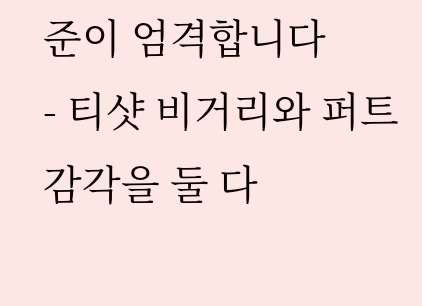준이 엄격합니다
- 티샷 비거리와 퍼트 감각을 둘 다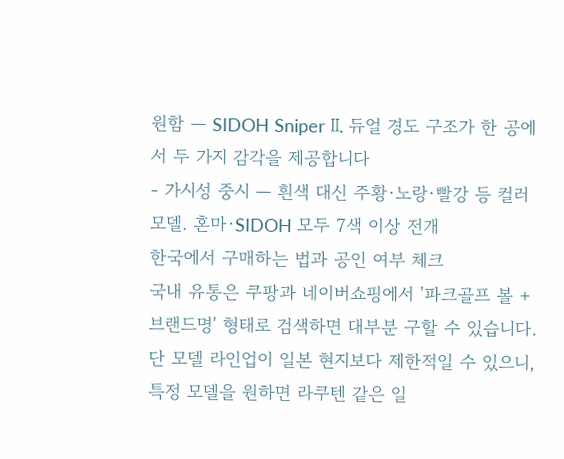원함 — SIDOH Sniper Ⅱ. 듀얼 경도 구조가 한 공에서 두 가지 감각을 제공합니다
- 가시성 중시 — 흰색 대신 주황·노랑·빨강 등 컬러 모델. 혼마·SIDOH 모두 7색 이상 전개
한국에서 구매하는 법과 공인 여부 체크
국내 유통은 쿠팡과 네이버쇼핑에서 '파크골프 볼 + 브랜드명' 형태로 검색하면 대부분 구할 수 있습니다. 단 모델 라인업이 일본 현지보다 제한적일 수 있으니, 특정 모델을 원하면 라쿠텐 같은 일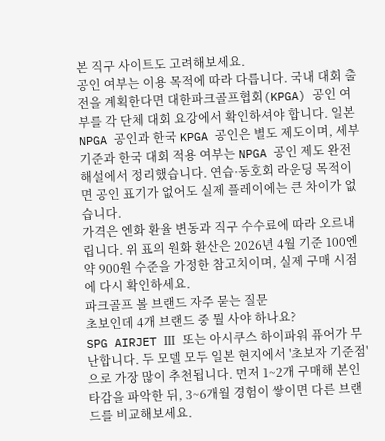본 직구 사이트도 고려해보세요.
공인 여부는 이용 목적에 따라 다릅니다. 국내 대회 출전을 계획한다면 대한파크골프협회(KPGA) 공인 여부를 각 단체 대회 요강에서 확인하셔야 합니다. 일본 NPGA 공인과 한국 KPGA 공인은 별도 제도이며, 세부 기준과 한국 대회 적용 여부는 NPGA 공인 제도 완전 해설에서 정리했습니다. 연습·동호회 라운딩 목적이면 공인 표기가 없어도 실제 플레이에는 큰 차이가 없습니다.
가격은 엔화 환율 변동과 직구 수수료에 따라 오르내립니다. 위 표의 원화 환산은 2026년 4월 기준 100엔 약 900원 수준을 가정한 참고치이며, 실제 구매 시점에 다시 확인하세요.
파크골프 볼 브랜드 자주 묻는 질문
초보인데 4개 브랜드 중 뭘 사야 하나요?
SPG AIRJET Ⅲ 또는 아시쿠스 하이파워 퓨어가 무난합니다. 두 모델 모두 일본 현지에서 '초보자 기준점'으로 가장 많이 추천됩니다. 먼저 1~2개 구매해 본인 타감을 파악한 뒤, 3~6개월 경험이 쌓이면 다른 브랜드를 비교해보세요.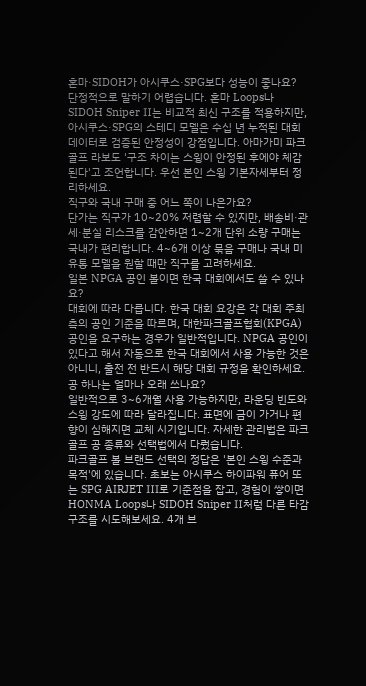혼마·SIDOH가 아시쿠스·SPG보다 성능이 좋나요?
단정적으로 말하기 어렵습니다. 혼마 Loops나 SIDOH Sniper Ⅱ는 비교적 최신 구조를 적용하지만, 아시쿠스·SPG의 스테디 모델은 수십 년 누적된 대회 데이터로 검증된 안정성이 강점입니다. 아마가미 파크골프 라보도 '구조 차이는 스윙이 안정된 후에야 체감된다'고 조언합니다. 우선 본인 스윙 기본자세부터 정리하세요.
직구와 국내 구매 중 어느 쪽이 나은가요?
단가는 직구가 10~20% 저렴할 수 있지만, 배송비·관세·분실 리스크를 감안하면 1~2개 단위 소량 구매는 국내가 편리합니다. 4~6개 이상 묶음 구매나 국내 미유통 모델을 원할 때만 직구를 고려하세요.
일본 NPGA 공인 볼이면 한국 대회에서도 쓸 수 있나요?
대회에 따라 다릅니다. 한국 대회 요강은 각 대회 주최 측의 공인 기준을 따르며, 대한파크골프협회(KPGA) 공인을 요구하는 경우가 일반적입니다. NPGA 공인이 있다고 해서 자동으로 한국 대회에서 사용 가능한 것은 아니니, 출전 전 반드시 해당 대회 규정을 확인하세요.
공 하나는 얼마나 오래 쓰나요?
일반적으로 3~6개월 사용 가능하지만, 라운딩 빈도와 스윙 강도에 따라 달라집니다. 표면에 금이 가거나 편향이 심해지면 교체 시기입니다. 자세한 관리법은 파크골프 공 종류와 선택법에서 다뤘습니다.
파크골프 볼 브랜드 선택의 정답은 '본인 스윙 수준과 목적'에 있습니다. 초보는 아시쿠스 하이파워 퓨어 또는 SPG AIRJET Ⅲ로 기준점을 잡고, 경험이 쌓이면 HONMA Loops나 SIDOH Sniper Ⅱ처럼 다른 타감 구조를 시도해보세요. 4개 브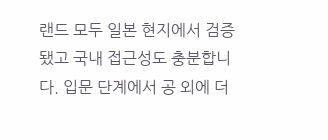랜드 모두 일본 현지에서 검증됐고 국내 접근성도 충분합니다. 입문 단계에서 공 외에 더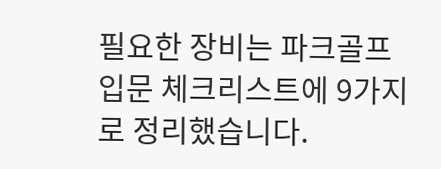필요한 장비는 파크골프 입문 체크리스트에 9가지로 정리했습니다.